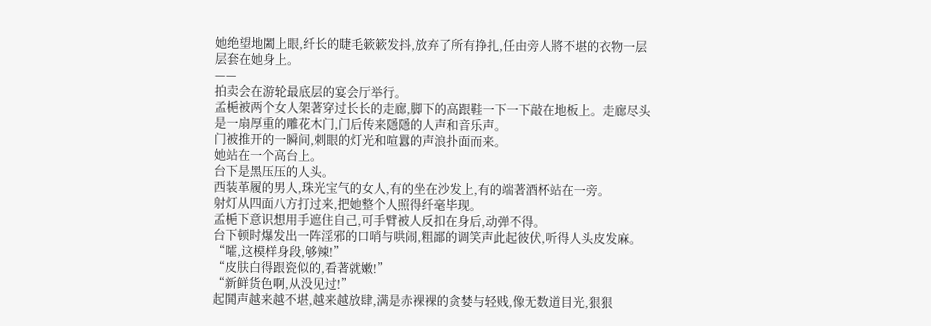她绝望地闔上眼,纤长的睫毛簌簌发抖,放弃了所有挣扎,任由旁人將不堪的衣物一层层套在她身上。
——
拍卖会在游轮最底层的宴会厅举行。
孟梔被两个女人架著穿过长长的走廊,脚下的高跟鞋一下一下敲在地板上。走廊尽头是一扇厚重的雕花木门,门后传来隱隱的人声和音乐声。
门被推开的一瞬间,刺眼的灯光和喧囂的声浪扑面而来。
她站在一个高台上。
台下是黑压压的人头。
西装革履的男人,珠光宝气的女人,有的坐在沙发上,有的端著酒杯站在一旁。
射灯从四面八方打过来,把她整个人照得纤毫毕现。
孟梔下意识想用手遮住自己,可手臂被人反扣在身后,动弹不得。
台下顿时爆发出一阵淫邪的口哨与哄闹,粗鄙的调笑声此起彼伏,听得人头皮发麻。
“嚯,这模样身段,够辣!”
“皮肤白得跟瓷似的,看著就嫩!”
“新鲜货色啊,从没见过!”
起鬨声越来越不堪,越来越放肆,满是赤裸裸的贪婪与轻贱,像无数道目光,狠狠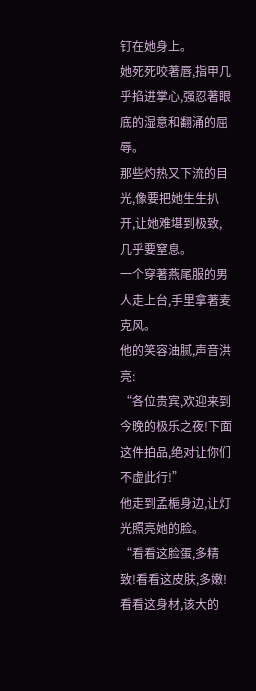钉在她身上。
她死死咬著唇,指甲几乎掐进掌心,强忍著眼底的湿意和翻涌的屈辱。
那些灼热又下流的目光,像要把她生生扒开,让她难堪到极致,几乎要窒息。
一个穿著燕尾服的男人走上台,手里拿著麦克风。
他的笑容油腻,声音洪亮:
“各位贵宾,欢迎来到今晚的极乐之夜!下面这件拍品,绝对让你们不虚此行!”
他走到孟梔身边,让灯光照亮她的脸。
“看看这脸蛋,多精致!看看这皮肤,多嫩!看看这身材,该大的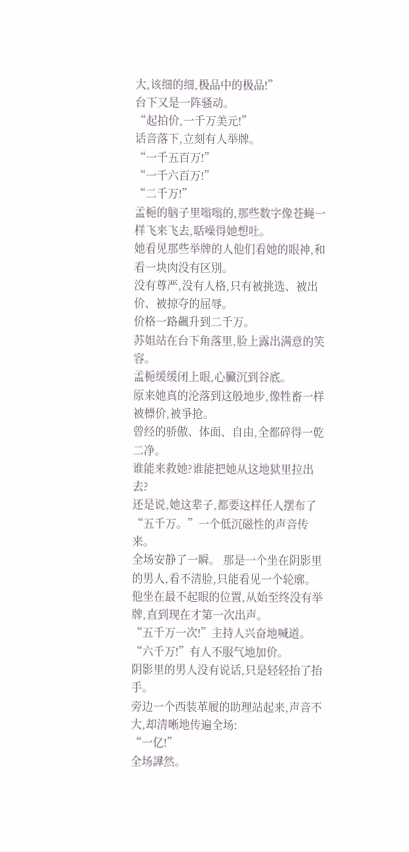大,该细的细,极品中的极品!”
台下又是一阵骚动。
“起拍价,一千万美元!”
话音落下,立刻有人举牌。
“一千五百万!”
“一千六百万!”
“二千万!”
孟梔的脑子里嗡嗡的,那些数字像苍蝇一样飞来飞去,聒噪得她想吐。
她看见那些举牌的人他们看她的眼神,和看一块肉没有区別。
没有尊严,没有人格,只有被挑选、被出价、被掠夺的屈辱。
价格一路飆升到二千万。
苏姐站在台下角落里,脸上露出满意的笑容。
孟梔缓缓闭上眼,心臟沉到谷底。
原来她真的沦落到这般地步,像牲畜一样被標价,被爭抢。
曾经的骄傲、体面、自由,全都碎得一乾二净。
谁能来救她?谁能把她从这地狱里拉出去?
还是说,她这辈子,都要这样任人摆布了
“五千万。”一个低沉磁性的声音传来。
全场安静了一瞬。 那是一个坐在阴影里的男人,看不清脸,只能看见一个轮廓。
他坐在最不起眼的位置,从始至终没有举牌,直到现在才第一次出声。
“五千万一次!”主持人兴奋地喊道。
“六千万!”有人不服气地加价。
阴影里的男人没有说话,只是轻轻抬了抬手。
旁边一个西装革履的助理站起来,声音不大,却清晰地传遍全场:
“一亿!”
全场譁然。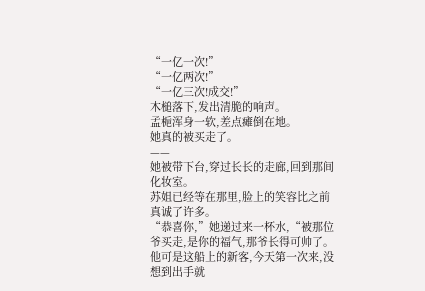“一亿一次!”
“一亿两次!”
“一亿三次!成交!”
木槌落下,发出清脆的响声。
孟梔浑身一软,差点瘫倒在地。
她真的被买走了。
——
她被带下台,穿过长长的走廊,回到那间化妆室。
苏姐已经等在那里,脸上的笑容比之前真诚了许多。
“恭喜你,”她递过来一杯水,“被那位爷买走,是你的福气,那爷长得可帅了。他可是这船上的新客,今天第一次来,没想到出手就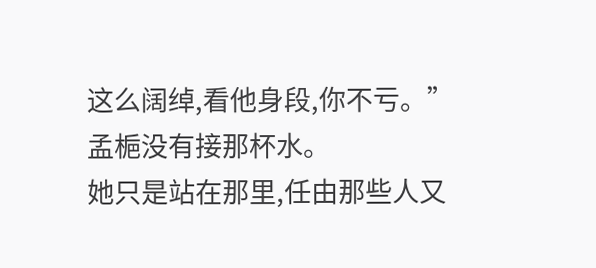这么阔绰,看他身段,你不亏。”
孟梔没有接那杯水。
她只是站在那里,任由那些人又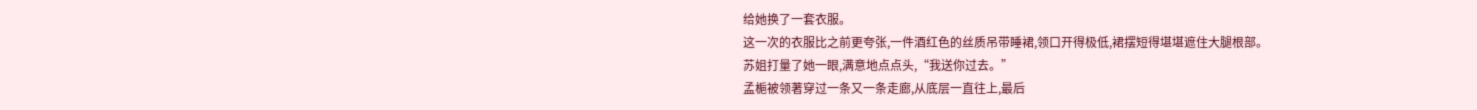给她换了一套衣服。
这一次的衣服比之前更夸张,一件酒红色的丝质吊带睡裙,领口开得极低,裙摆短得堪堪遮住大腿根部。
苏姐打量了她一眼,满意地点点头,“我送你过去。”
孟梔被领著穿过一条又一条走廊,从底层一直往上,最后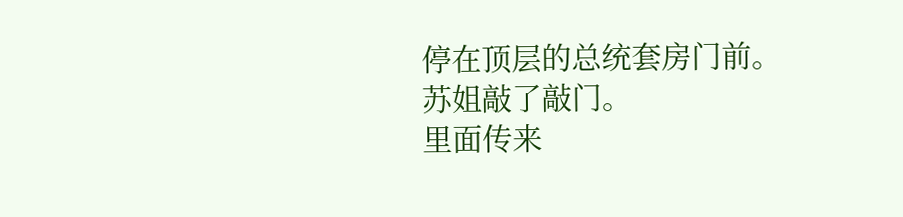停在顶层的总统套房门前。
苏姐敲了敲门。
里面传来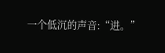一个低沉的声音:“进。”